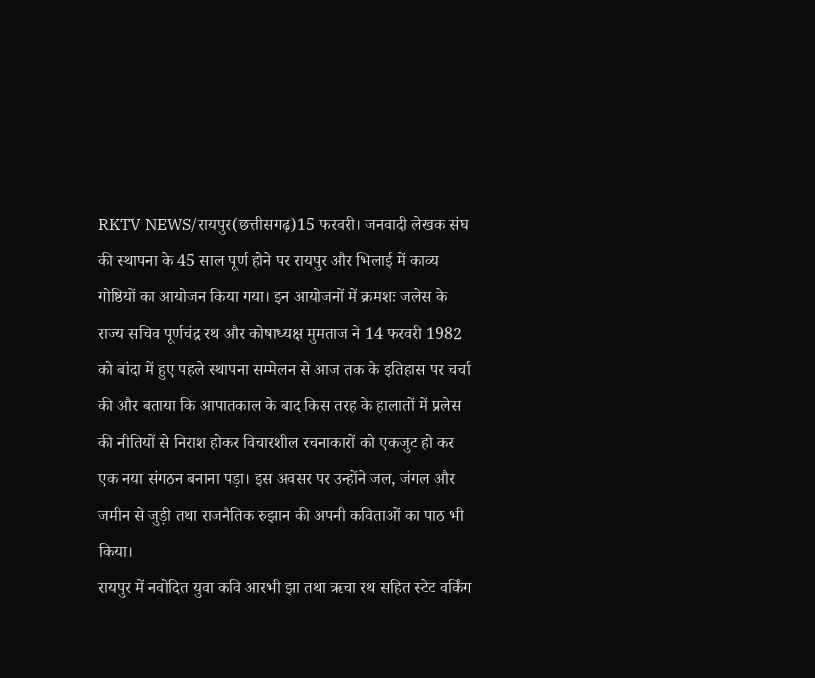RKTV NEWS/रायपुर(छत्तीसगढ़)15 फरवरी। जनवादी लेखक संघ की स्थापना के 45 साल पूर्ण होने पर रायपुर और भिलाई में काव्य गोष्ठियों का आयोजन किया गया। इन आयोजनों में क्रमशः जलेस के राज्य सचिव पूर्णचंद्र रथ और कोषाध्यक्ष मुमताज ने 14 फरवरी 1982 को बांदा में हुए पहले स्थापना सम्मेलन से आज तक के इतिहास पर चर्चा की और बताया कि आपातकाल के बाद किस तरह के हालातों में प्रलेस की नीतियों से निराश होकर विचारशील रचनाकारों को एकजुट हो कर एक नया संगठन बनाना पड़ा। इस अवसर पर उन्होंने जल, जंगल और जमीन से जुड़ी तथा राजनैतिक रुझान की अपनी कविताओं का पाठ भी किया।
रायपुर में नवोदित युवा कवि आरभी झा तथा ऋचा रथ सहित स्टेट वर्किंग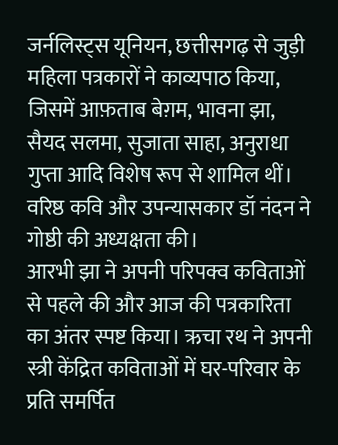जर्नलिस्ट्स यूनियन, छत्तीसगढ़ से जुड़ी महिला पत्रकारों ने काव्यपाठ किया, जिसमें आफ़ताब बेग़म, भावना झा, सैयद सलमा, सुजाता साहा, अनुराधा गुप्ता आदि विशेष रूप से शामिल थीं। वरिष्ठ कवि और उपन्यासकार डॉ नंदन ने गोष्ठी की अध्यक्षता की।
आरभी झा ने अपनी परिपक्व कविताओं से पहले की और आज की पत्रकारिता का अंतर स्पष्ट किया। ऋचा रथ ने अपनी स्त्री केंद्रित कविताओं में घर-परिवार के प्रति समर्पित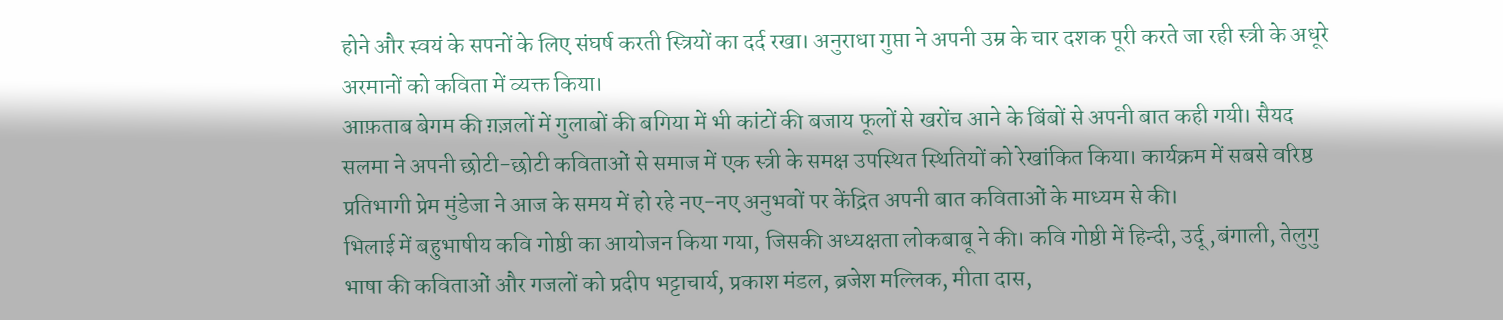होने और स्वयं के सपनों के लिए संघर्ष करती स्त्रियों का दर्द रखा। अनुराधा गुप्ता ने अपनी उम्र के चार दशक पूरी करते जा रही स्त्री के अधूरे अरमानों को कविता में व्यक्त किया।
आफ़ताब बेगम की ग़ज़लों में गुलाबों की बगिया में भी कांटों की बजाय फूलों से खरोंच आने के बिंबों से अपनी बात कही गयी। सैयद सलमा ने अपनी छोटी-छोटी कविताओं से समाज में एक स्त्री के समक्ष उपस्थित स्थितियों को रेखांकित किया। कार्यक्रम में सबसे वरिष्ठ प्रतिभागी प्रेम मुंडेजा ने आज के समय में हो रहे नए-नए अनुभवों पर केंद्रित अपनी बात कविताओं के माध्यम से की।
भिलाई में बहुभाषीय कवि गोष्ठी का आयोजन किया गया, जिसकी अध्यक्षता लोकबाबू ने की। कवि गोष्ठी में हिन्दी, उर्दू ,बंगाली, तेलुगु भाषा की कविताओं और गजलों को प्रदीप भट्टाचार्य, प्रकाश मंडल, ब्रजेश मल्लिक, मीता दास,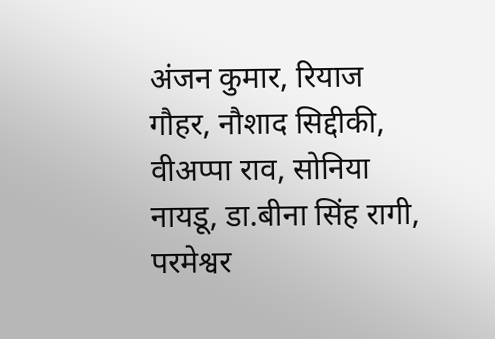अंजन कुमार, रियाज गौहर, नौशाद सिद्दीकी, वीअप्पा राव, सोनिया नायडू, डा.बीना सिंह रागी, परमेश्वर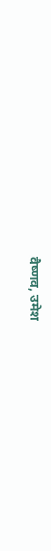वैष्णव, उमेश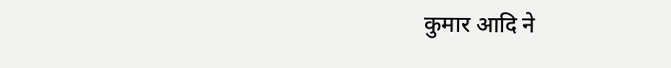कुमार आदि ने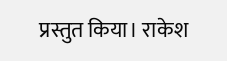प्रस्तुत किया। राकेश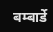बम्बार्डे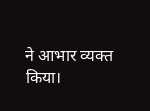ने आभार व्यक्त किया।